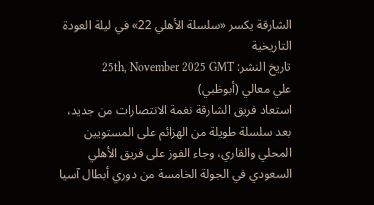الشارقة يكسر «سلسلة الأهلي 22» في ليلة العودة التاريخية
تاريخ النشر: 25th, November 2025 GMT
علي معالي (أبوظبي)
استعاد فريق الشارقة نغمة الانتصارات من جديد، بعد سلسلة طويلة من الهزائم على المستويين المحلي والقاري، وجاء الفوز على فريق الأهلي السعودي في الجولة الخامسة من دوري أبطال آسيا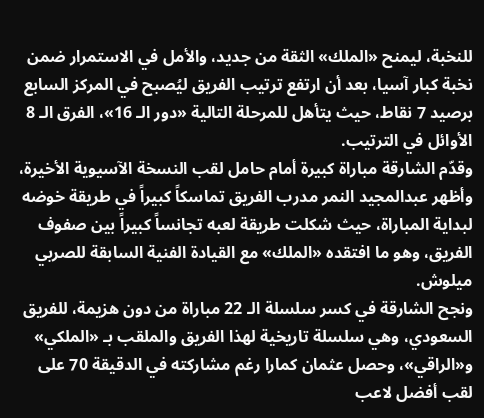للنخبة، ليمنح «الملك» الثقة من جديد، والأمل في الاستمرار ضمن نخبة كبار آسيا، بعد أن ارتفع ترتيب الفريق ليُصبح في المركز السابع برصيد 7 نقاط، حيث يتأهل للمرحلة التالية «دور الـ 16»، الفرق الـ 8 الأوائل في الترتيب.
وقدّم الشارقة مباراة كبيرة أمام حامل لقب النسخة الآسيوية الأخيرة، وأظهر عبدالمجيد النمر مدرب الفريق تماسكاً كبيراً في طريقة خوضه لبداية المباراة، حيث شكلت طريقة لعبه تجانساً كبيراً بين صفوف الفريق، وهو ما افتقده «الملك» مع القيادة الفنية السابقة للصربي ميلوش.
ونجح الشارقة في كسر سلسلة الـ 22 مباراة من دون هزيمة، للفريق السعودي، وهي سلسلة تاريخية لهذا الفريق والملقب بـ «الملكي» و«الراقي»، وحصل عثمان كمارا رغم مشاركته في الدقيقة 70 على لقب أفضل لاعب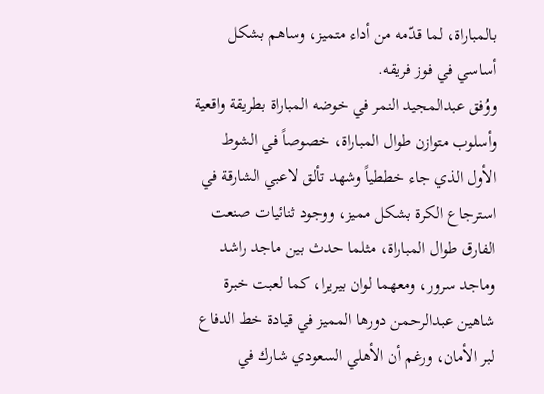بالمباراة، لما قدّمه من أداء متميز، وساهم بشكل أساسي في فوز فريقه.
ووُفق عبدالمجيد النمر في خوضه المباراة بطريقة واقعية وأسلوب متوازن طوال المباراة، خصوصاً في الشوط الأول الذي جاء خططياً وشهد تألق لاعبي الشارقة في استرجاع الكرة بشكل مميز، ووجود ثنائيات صنعت الفارق طوال المباراة، مثلما حدث بين ماجد راشد وماجد سرور، ومعهما لوان بيريرا، كما لعبت خبرة شاهين عبدالرحمن دورها المميز في قيادة خط الدفاع لبر الأمان، ورغم أن الأهلي السعودي شارك في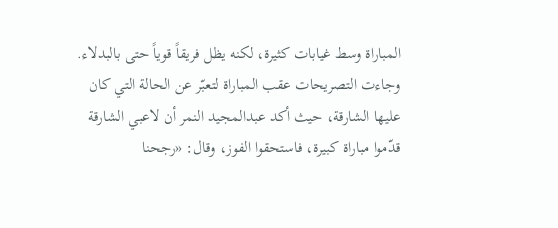المباراة وسط غيابات كثيرة، لكنه يظل فريقاً قوياً حتى بالبدلاء.
وجاءت التصريحات عقب المباراة لتعبّر عن الحالة التي كان عليها الشارقة، حيث أكد عبدالمجيد النمر أن لاعبي الشارقة قدّموا مباراة كبيرة، فاستحقوا الفوز، وقال: «رجحنا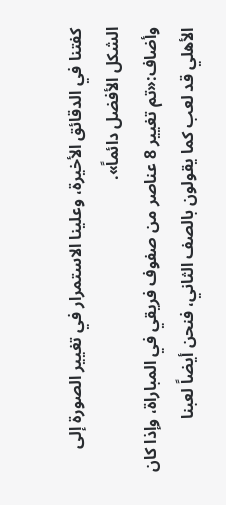كفتنا في الدقائق الأخيرة، وعلينا الاستمرار في تغيير الصورة إلى الشكل الأفضل دائماً».
وأضاف:«تم تغيير 8 عناصر من صفوف فريقي في المباراة، وإذا كان الأهلي قد لعب كما يقولون بالصف الثاني، فنحن أيضاً لعبنا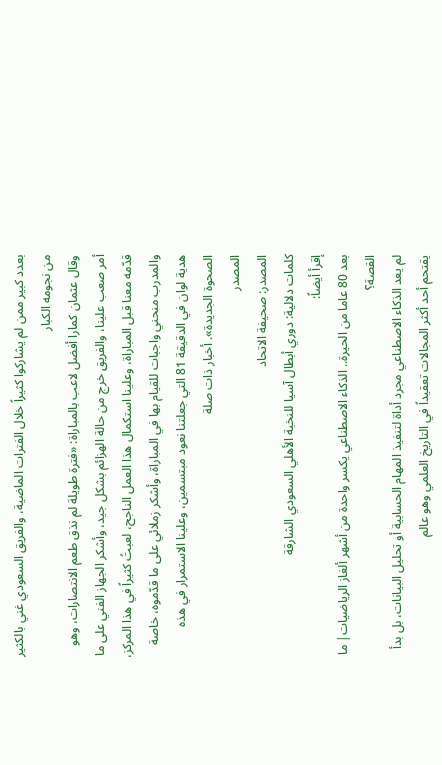بعدد كبير ممن لم يشاركوا كثيراً خلال الفترات الماضية، والفريق السعودي غني بالكثير من نجومه الكبار
وقال عثمان كمارا أفضل لاعب بالمباراة: «فترة طويلة لم نذق طعم الانتصارات، وهو أمر صعب علينا، والفريق خرج من حالة الهزائم بشكل جيد، وأشكر الجهاز الفني على ما قدّمه معنا قبل المباراة، وعلينا استكمال هذا العمل الناجح، لعبتُ كثيراً في هذا المركز، والمدرب منحني واجبات للقيام بها في المباراة، وأشكر زملائي على ما قدّموه، خاصة هدية لوان في الدقيقة 81 التي جعلتنا نعود مبتسمين، وعلينا الاستمرار في هذه الصحوة الجديدة». أخبار ذات صلة
المصدر
المصدر: صحيفة الاتحاد
كلمات دلالية: دوري أبطال آسيا للنخبة الأهلي السعودي الشارقة
إقرأ أيضاً:
بعد 80 عاما من الحيرة.. الذكاء الاصطناعي يكسر واحدة من أشهر ألغاز الرياضيات| ما القصة؟
لم يعد الذكاء الاصطناعي مجرد أداة لتنفيذ المهام الحسابية أو تحليل البيانات، بل بدأ يقتحم أحد أكثر المجالات تعقيداً في التاريخ العلمي وهو عالم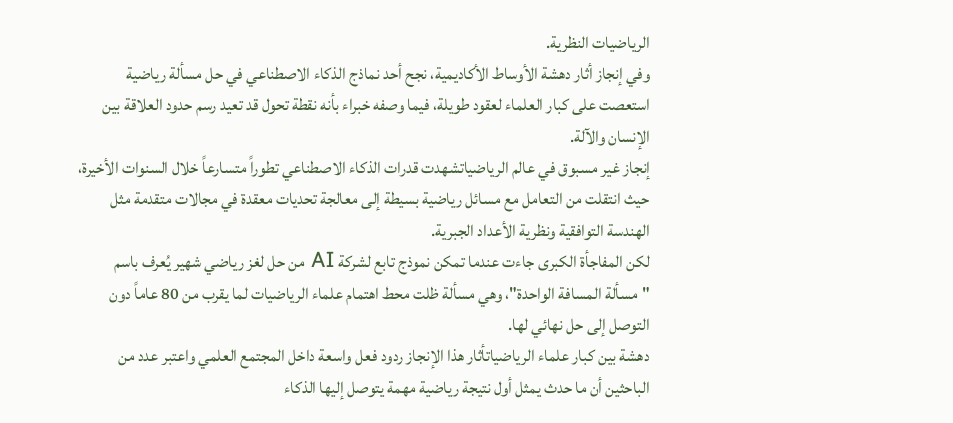الرياضيات النظرية.
وفي إنجاز أثار دهشة الأوساط الأكاديمية، نجح أحد نماذج الذكاء الاصطناعي في حل مسألة رياضية استعصت على كبار العلماء لعقود طويلة، فيما وصفه خبراء بأنه نقطة تحول قد تعيد رسم حدود العلاقة بين الإنسان والآلة.
إنجاز غير مسبوق في عالم الرياضياتشهدت قدرات الذكاء الاصطناعي تطوراً متسارعاً خلال السنوات الأخيرة، حيث انتقلت من التعامل مع مسائل رياضية بسيطة إلى معالجة تحديات معقدة في مجالات متقدمة مثل الهندسة التوافقية ونظرية الأعداد الجبرية.
لكن المفاجأة الكبرى جاءت عندما تمكن نموذج تابع لشركة AI من حل لغز رياضي شهير يُعرف باسم "مسألة المسافة الواحدة"، وهي مسألة ظلت محط اهتمام علماء الرياضيات لما يقرب من 80 عاماً دون التوصل إلى حل نهائي لها.
دهشة بين كبار علماء الرياضياتأثار هذا الإنجاز ردود فعل واسعة داخل المجتمع العلمي واعتبر عدد من الباحثين أن ما حدث يمثل أول نتيجة رياضية مهمة يتوصل إليها الذكاء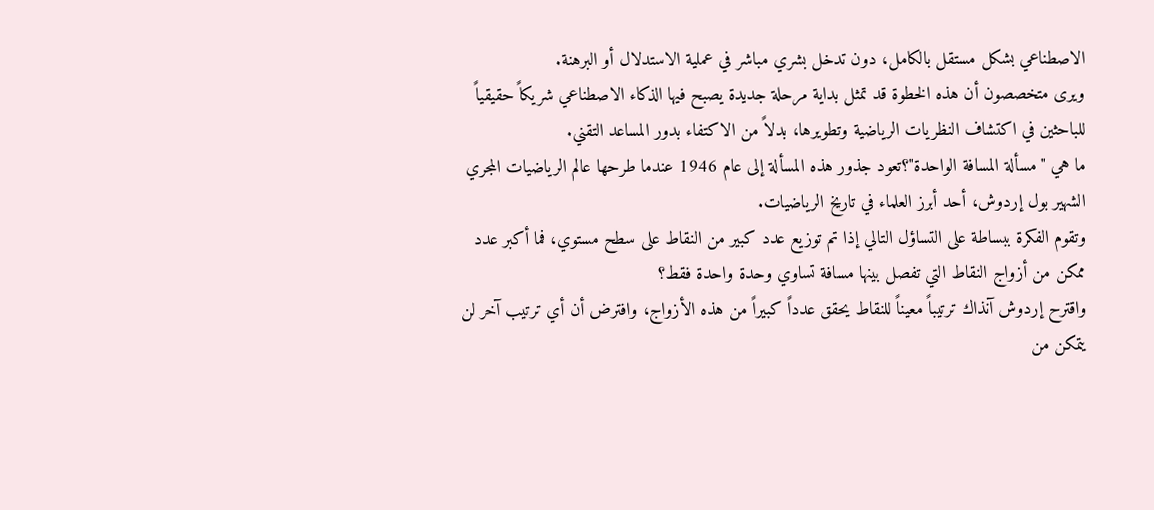الاصطناعي بشكل مستقل بالكامل، دون تدخل بشري مباشر في عملية الاستدلال أو البرهنة.
ويرى متخصصون أن هذه الخطوة قد تمثل بداية مرحلة جديدة يصبح فيها الذكاء الاصطناعي شريكاً حقيقياً للباحثين في اكتشاف النظريات الرياضية وتطويرها، بدلاً من الاكتفاء بدور المساعد التقني.
ما هي "مسألة المسافة الواحدة"؟تعود جذور هذه المسألة إلى عام 1946 عندما طرحها عالم الرياضيات المجري الشهير بول إردوش، أحد أبرز العلماء في تاريخ الرياضيات.
وتقوم الفكرة ببساطة على التساؤل التالي إذا تم توزيع عدد كبير من النقاط على سطح مستوي، فما أكبر عدد ممكن من أزواج النقاط التي تفصل بينها مسافة تساوي وحدة واحدة فقط؟
واقترح إردوش آنذاك ترتيباً معيناً للنقاط يحقق عدداً كبيراً من هذه الأزواج، وافترض أن أي ترتيب آخر لن يتمكن من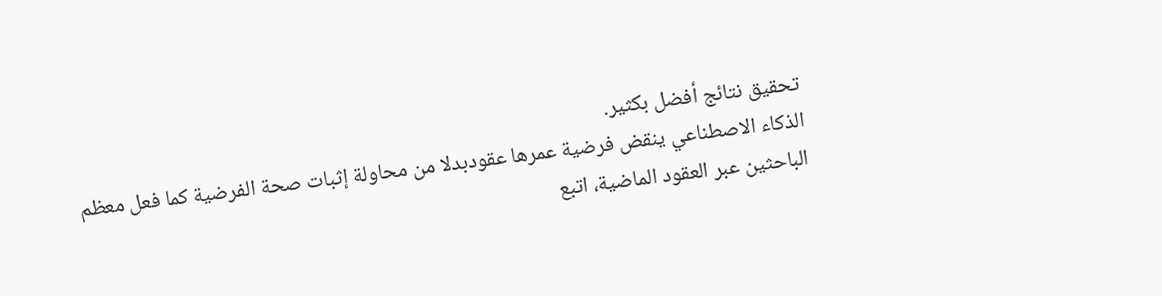تحقيق نتائج أفضل بكثير.
الذكاء الاصطناعي ينقض فرضية عمرها عقودبدلا من محاولة إثبات صحة الفرضية كما فعل معظم الباحثين عبر العقود الماضية، اتبع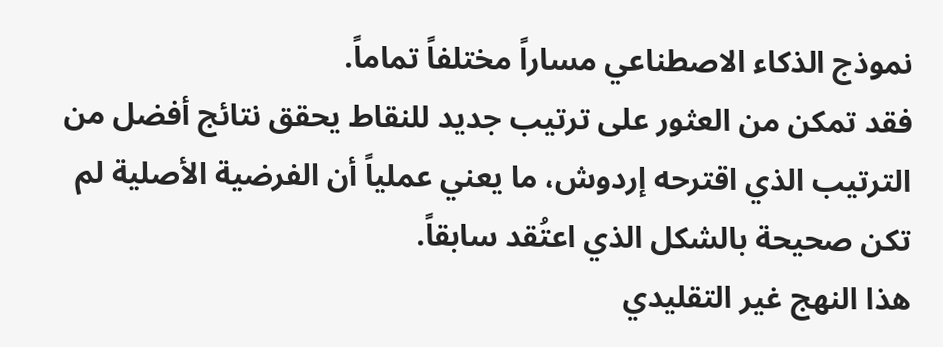نموذج الذكاء الاصطناعي مساراً مختلفاً تماماً.
فقد تمكن من العثور على ترتيب جديد للنقاط يحقق نتائج أفضل من الترتيب الذي اقترحه إردوش، ما يعني عملياً أن الفرضية الأصلية لم تكن صحيحة بالشكل الذي اعتُقد سابقاً.
هذا النهج غير التقليدي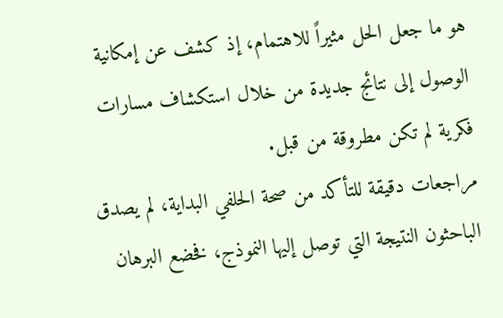هو ما جعل الحل مثيراً للاهتمام، إذ كشف عن إمكانية الوصول إلى نتائج جديدة من خلال استكشاف مسارات فكرية لم تكن مطروقة من قبل.
مراجعات دقيقة للتأكد من صحة الحلفي البداية، لم يصدق الباحثون النتيجة التي توصل إليها النموذج، فخضع البرهان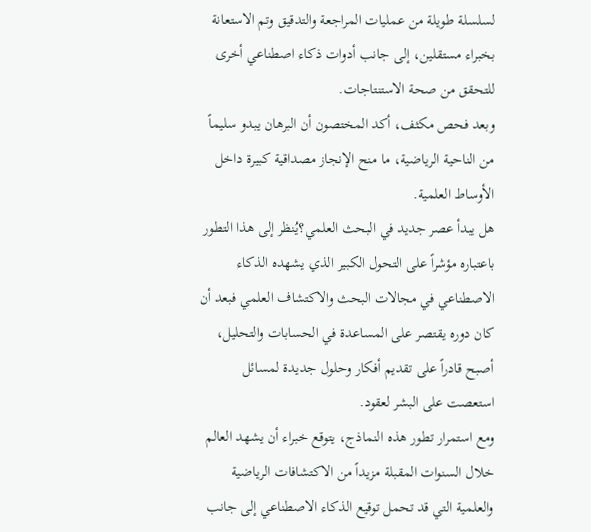لسلسلة طويلة من عمليات المراجعة والتدقيق وتم الاستعانة بخبراء مستقلين، إلى جانب أدوات ذكاء اصطناعي أخرى للتحقق من صحة الاستنتاجات.
وبعد فحص مكثف، أكد المختصون أن البرهان يبدو سليماً من الناحية الرياضية، ما منح الإنجاز مصداقية كبيرة داخل الأوساط العلمية.
هل يبدأ عصر جديد في البحث العلمي؟يُنظر إلى هذا التطور باعتباره مؤشراً على التحول الكبير الذي يشهده الذكاء الاصطناعي في مجالات البحث والاكتشاف العلمي فبعد أن كان دوره يقتصر على المساعدة في الحسابات والتحليل، أصبح قادراً على تقديم أفكار وحلول جديدة لمسائل استعصت على البشر لعقود.
ومع استمرار تطور هذه النماذج، يتوقع خبراء أن يشهد العالم خلال السنوات المقبلة مزيداً من الاكتشافات الرياضية والعلمية التي قد تحمل توقيع الذكاء الاصطناعي إلى جانب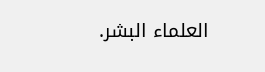العلماء البشر.